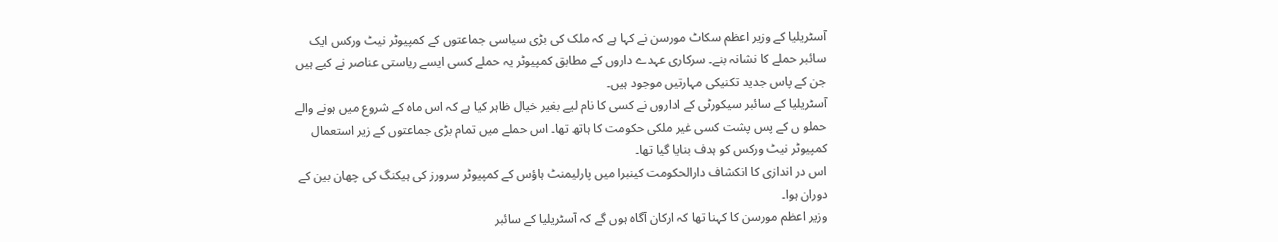آسٹریلیا کے وزیر اعظم سکاٹ مورسن نے کہا ہے کہ ملک کی بڑی سیاسی جماعتوں کے کمپیوٹر نیٹ ورکس ایک سائبر حملے کا نشانہ بنے۔ سرکاری عہدے داروں کے مطابق کمپیوٹر یہ حملے کسی ایسے ریاستی عناصر نے کیے ہیں جن کے پاس جدید تکنیکی مہارتیں موجود ہیں۔
آسٹریلیا کے سائبر سیکورٹی کے اداروں نے کسی کا نام لیے بغیر خیال ظاہر کیا ہے کہ اس ماہ کے شروع میں ہونے والے حملو ں کے پس پشت کسی غیر ملکی حکومت کا ہاتھ تھا۔ اس حملے میں تمام بڑی جماعتوں کے زیر استعمال کمپیوٹر نیٹ ورکس کو ہدف بنایا گیا تھا۔
اس در اندازی کا انكشاف دارالحکومت کینبرا میں پارلیمنٹ ہاؤس کے کمپیوٹر سرورز کی ہیکنگ کی چھان بین کے دوران ہوا۔
وزیر اعظم مورسن کا کہنا تھا کہ ارکان آگاہ ہوں گے کہ آسٹریلیا کے سائبر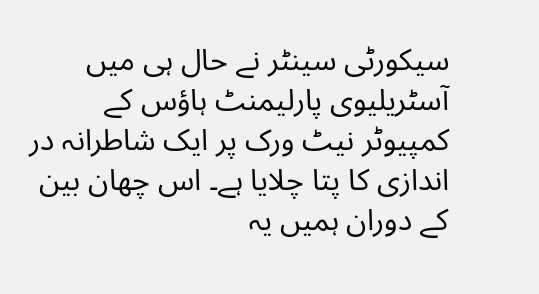سیکورٹی سینٹر نے حال ہی میں آسٹریلیوی پارلیمنٹ ہاؤس کے کمپیوٹر نیٹ ورک پر ایک شاطرانہ در اندازی کا پتا چلایا ہے۔ اس چھان بین کے دوران ہمیں یہ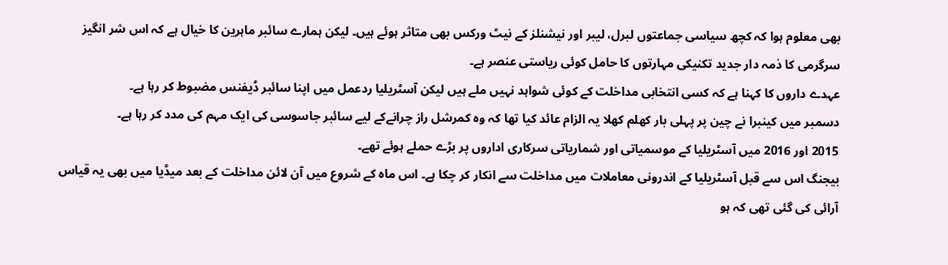بھی معلوم ہوا کہ کچھ سیاسی جماعتوں لبرل، لیبر اور نیشنلز کے نیٹ ورکس بھی متاثر ہوئے ہیں۔ لیکن ہمارے سائبر ماہرین کا خیال ہے کہ اس شر انگیز سرگرمی کا ذمہ دار جدید تکنیکی مہارتوں کا حامل کوئی ریاستی عنصر ہے۔
عہدے داروں کا کہنا ہے کہ کسی انتخابی مداخلت کے کوئی شواہد نہیں ملے ہیں لیکن آسٹریلیا ردعمل میں اپنا سائبر ڈیفنس مضبوط کر رہا ہے۔
دسمبر میں کینبرا نے چین پر پہلی بار کھلم کھلا یہ الزام عائد کیا تھا کہ وہ کمرشل راز چرانےکے لیے سائبر جاسوسی کی ایک مہم کی مدد کر رہا ہے۔
2015 اور 2016 میں آسٹریلیا کے موسمیاتی اور شماریاتی سرکاری اداروں پر بڑے حملے ہوئے تھے۔
بیجنگ اس سے قبل آسٹریلیا کے اندرونی معاملات میں مداخلت سے انکار کر چکا ہے۔ اس ماہ کے شروع میں آن لائن مداخلت کے بعد میڈیا میں بھی یہ قیاس آرائی کی گئی تھی کہ ہو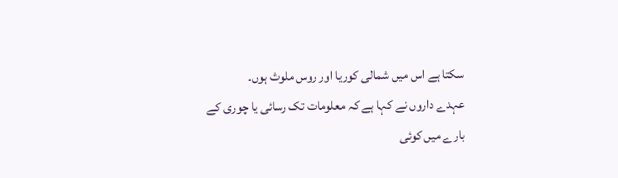سکتا ہے اس میں شمالی کوریا اور روس ملوث ہوں۔
عہدے داروں نے کہا ہے کہ معلومات تک رسائی یا چوری کے بارے میں کوئی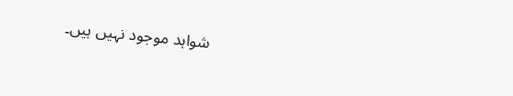شواہد موجود نہیں ہیں۔